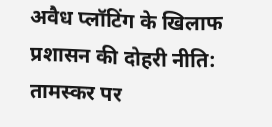अवैध प्लॉटिंग के खिलाफ प्रशासन की दोहरी नीति: तामस्कर पर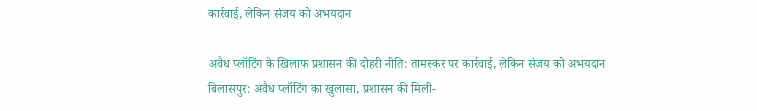कार्रवाई, लेकिन संजय को अभयदान

अवैध प्लॉटिंग के खिलाफ प्रशासन की दोहरी नीति: तामस्कर पर कार्रवाई, लेकिन संजय को अभयदान
बिलासपुर: अवैध प्लॉटिंग का खुलासा, प्रशासन की मिली-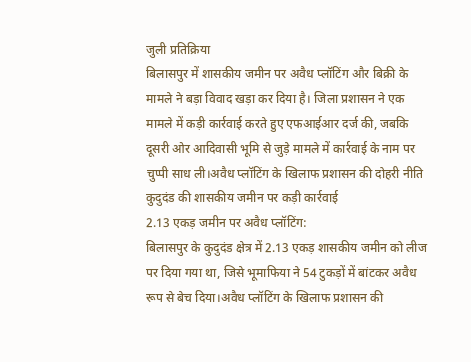जुली प्रतिक्रिया
बिलासपुर में शासकीय जमीन पर अवैध प्लॉटिंग और बिक्री के मामले ने बड़ा विवाद खड़ा कर दिया है। जिला प्रशासन ने एक मामले में कड़ी कार्रवाई करते हुए एफआईआर दर्ज की, जबकि दूसरी ओर आदिवासी भूमि से जुड़े मामले में कार्रवाई के नाम पर चुप्पी साध ली।अवैध प्लॉटिंग के खिलाफ प्रशासन की दोहरी नीति
कुदुदंड की शासकीय जमीन पर कड़ी कार्रवाई
2.13 एकड़ जमीन पर अवैध प्लॉटिंग:
बिलासपुर के कुदुदंड क्षेत्र में 2.13 एकड़ शासकीय जमीन को लीज पर दिया गया था, जिसे भूमाफिया ने 54 टुकड़ों में बांटकर अवैध रूप से बेच दिया।अवैध प्लॉटिंग के खिलाफ प्रशासन की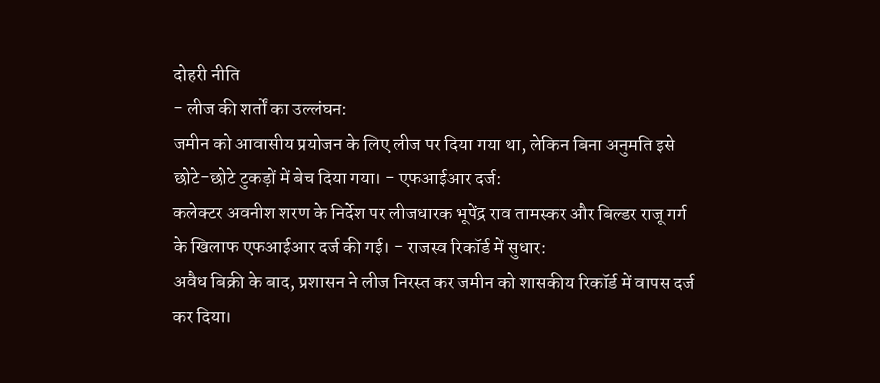दोहरी नीति
- लीज की शर्तों का उल्लंघन:
जमीन को आवासीय प्रयोजन के लिए लीज पर दिया गया था, लेकिन बिना अनुमति इसे छोटे-छोटे टुकड़ों में बेच दिया गया। - एफआईआर दर्ज:
कलेक्टर अवनीश शरण के निर्देश पर लीजधारक भूपेंद्र राव तामस्कर और बिल्डर राजू गर्ग के खिलाफ एफआईआर दर्ज की गई। - राजस्व रिकॉर्ड में सुधार:
अवैध बिक्री के बाद, प्रशासन ने लीज निरस्त कर जमीन को शासकीय रिकॉर्ड में वापस दर्ज कर दिया।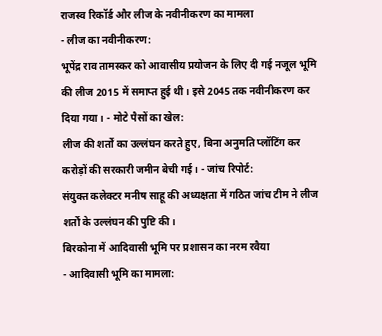राजस्व रिकॉर्ड और लीज के नवीनीकरण का मामला
- लीज का नवीनीकरण:
भूपेंद्र राव तामस्कर को आवासीय प्रयोजन के लिए दी गई नजूल भूमि की लीज 2015 में समाप्त हुई थी। इसे 2045 तक नवीनीकरण कर दिया गया। - मोटे पैसों का खेल:
लीज की शर्तों का उल्लंघन करते हुए, बिना अनुमति प्लॉटिंग कर करोड़ों की सरकारी जमीन बेची गई। - जांच रिपोर्ट:
संयुक्त कलेक्टर मनीष साहू की अध्यक्षता में गठित जांच टीम ने लीज शर्तों के उल्लंघन की पुष्टि की।
बिरकोना में आदिवासी भूमि पर प्रशासन का नरम रवैया
- आदिवासी भूमि का मामला: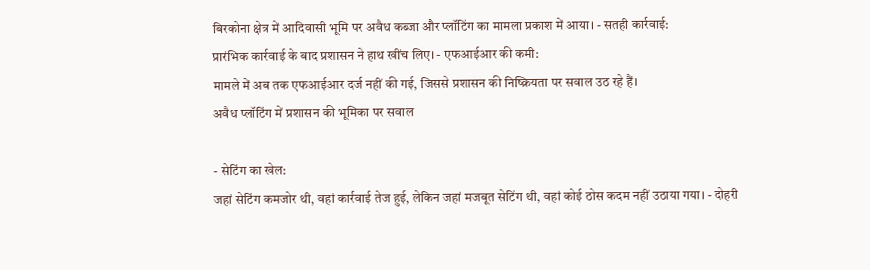बिरकोना क्षेत्र में आदिवासी भूमि पर अवैध कब्जा और प्लॉटिंग का मामला प्रकाश में आया। - सतही कार्रवाई:
प्रारंभिक कार्रवाई के बाद प्रशासन ने हाथ खींच लिए। - एफआईआर की कमी:
मामले में अब तक एफआईआर दर्ज नहीं की गई, जिससे प्रशासन की निष्क्रियता पर सवाल उठ रहे हैं।
अवैध प्लॉटिंग में प्रशासन की भूमिका पर सवाल

- सेटिंग का खेल:
जहां सेटिंग कमजोर थी, वहां कार्रवाई तेज हुई, लेकिन जहां मजबूत सेटिंग थी, वहां कोई ठोस कदम नहीं उठाया गया। - दोहरी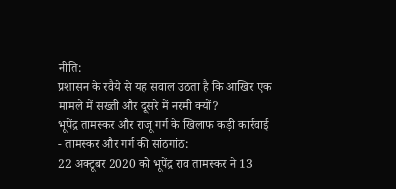नीति:
प्रशासन के रवैये से यह सवाल उठता है कि आखिर एक मामले में सख्ती और दूसरे में नरमी क्यों?
भूपेंद्र तामस्कर और राजू गर्ग के खिलाफ कड़ी कार्रवाई
- तामस्कर और गर्ग की सांठगांठ:
22 अक्टूबर 2020 को भूपेंद्र राव तामस्कर ने 13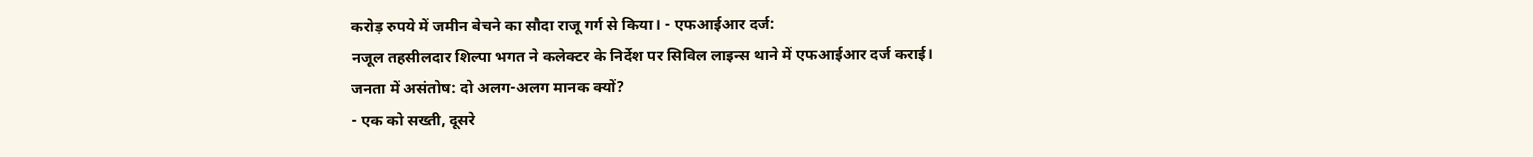करोड़ रुपये में जमीन बेचने का सौदा राजू गर्ग से किया। - एफआईआर दर्ज:
नजूल तहसीलदार शिल्पा भगत ने कलेक्टर के निर्देश पर सिविल लाइन्स थाने में एफआईआर दर्ज कराई।
जनता में असंतोष: दो अलग-अलग मानक क्यों?
- एक को सख्ती, दूसरे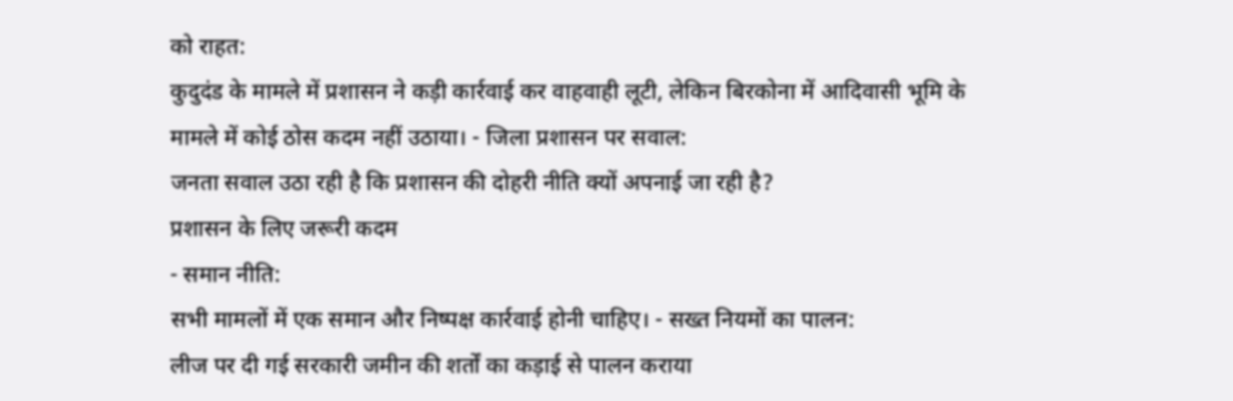को राहत:
कुदुदंड के मामले में प्रशासन ने कड़ी कार्रवाई कर वाहवाही लूटी, लेकिन बिरकोना में आदिवासी भूमि के मामले में कोई ठोस कदम नहीं उठाया। - जिला प्रशासन पर सवाल:
जनता सवाल उठा रही है कि प्रशासन की दोहरी नीति क्यों अपनाई जा रही है?
प्रशासन के लिए जरूरी कदम
- समान नीति:
सभी मामलों में एक समान और निष्पक्ष कार्रवाई होनी चाहिए। - सख्त नियमों का पालन:
लीज पर दी गई सरकारी जमीन की शर्तों का कड़ाई से पालन कराया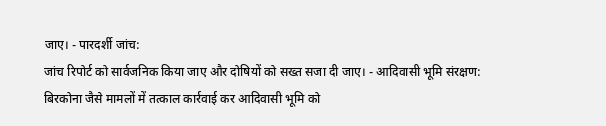जाए। - पारदर्शी जांच:
जांच रिपोर्ट को सार्वजनिक किया जाए और दोषियों को सख्त सजा दी जाए। - आदिवासी भूमि संरक्षण:
बिरकोना जैसे मामलों में तत्काल कार्रवाई कर आदिवासी भूमि को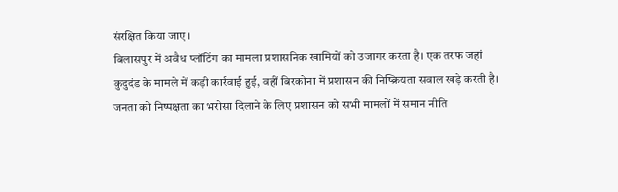संरक्षित किया जाए।
बिलासपुर में अवैध प्लॉटिंग का मामला प्रशासनिक खामियों को उजागर करता है। एक तरफ जहां कुदुदंड के मामले में कड़ी कार्रवाई हुई, वहीं बिरकोना में प्रशासन की निष्क्रियता सवाल खड़े करती है। जनता को निष्पक्षता का भरोसा दिलाने के लिए प्रशासन को सभी मामलों में समान नीति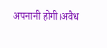अपनानी होगी।अवैध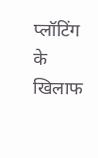प्लॉटिंग के खिलाफ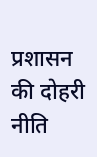प्रशासन की दोहरी नीति